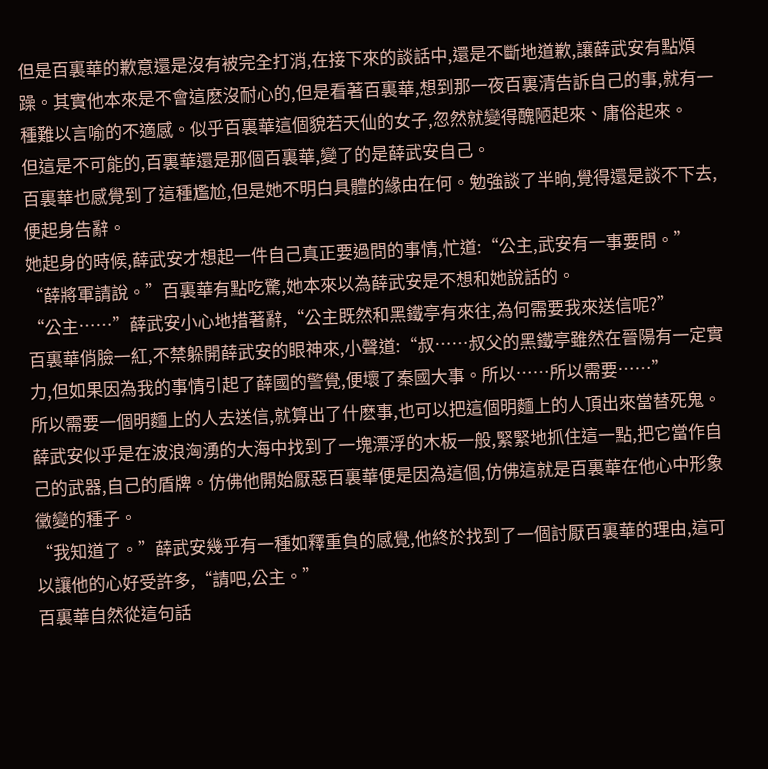但是百裏華的歉意還是沒有被完全打消,在接下來的談話中,還是不斷地道歉,讓薛武安有點煩躁。其實他本來是不會這麽沒耐心的,但是看著百裏華,想到那一夜百裏清告訴自己的事,就有一種難以言喻的不適感。似乎百裏華這個貌若天仙的女子,忽然就變得醜陋起來、庸俗起來。
但這是不可能的,百裏華還是那個百裏華,變了的是薛武安自己。
百裏華也感覺到了這種尷尬,但是她不明白具體的緣由在何。勉強談了半晌,覺得還是談不下去,便起身告辭。
她起身的時候,薛武安才想起一件自己真正要過問的事情,忙道:“公主,武安有一事要問。”
“薛將軍請說。”百裏華有點吃驚,她本來以為薛武安是不想和她說話的。
“公主……”薛武安小心地措著辭,“公主既然和黑鐵亭有來往,為何需要我來送信呢?”
百裏華俏臉一紅,不禁躲開薛武安的眼神來,小聲道:“叔……叔父的黑鐵亭雖然在晉陽有一定實力,但如果因為我的事情引起了薛國的警覺,便壞了秦國大事。所以……所以需要……”
所以需要一個明麵上的人去送信,就算出了什麽事,也可以把這個明麵上的人頂出來當替死鬼。
薛武安似乎是在波浪洶湧的大海中找到了一塊漂浮的木板一般,緊緊地抓住這一點,把它當作自己的武器,自己的盾牌。仿佛他開始厭惡百裏華便是因為這個,仿佛這就是百裏華在他心中形象黴變的種子。
“我知道了。”薛武安幾乎有一種如釋重負的感覺,他終於找到了一個討厭百裏華的理由,這可以讓他的心好受許多,“請吧,公主。”
百裏華自然從這句話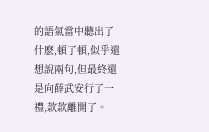的語氣當中聽出了什麽,頓了頓,似乎還想說兩句,但最終還是向薛武安行了一禮,款款離開了。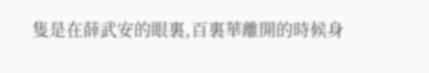隻是在薛武安的眼裏,百裏華離開的時候身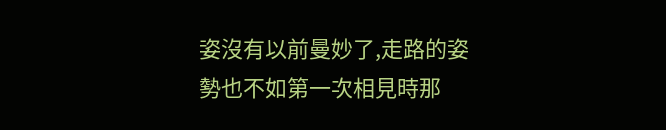姿沒有以前曼妙了,走路的姿勢也不如第一次相見時那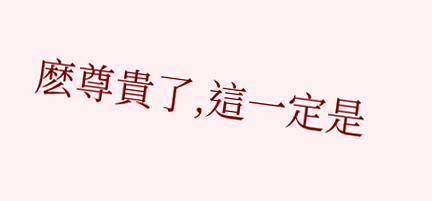麽尊貴了,這一定是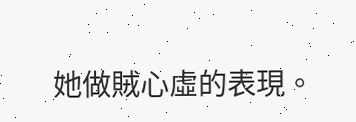她做賊心虛的表現。